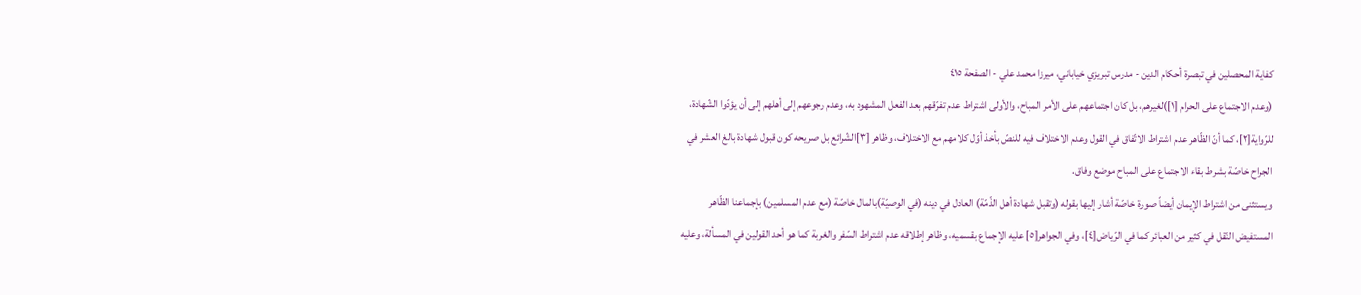كفاية المحصلين في تبصرة أحكام الدين - مدرس تبريزي خياباني، ميرزا محمد علي - الصفحة ٤١٥
(وعدم الاجتماع على الحرام [١])لغيرهم، بل كان اجتماعهم على الأمر المباح، والأولى اشتراط عدم تفرّقهم بعد الفعل المشهود به، وعدم رجوعهم إلى أهلهم إلى أن يؤدّوا الشّهادة، للرّواية[٢]، كما أنّ الظّاهر عدم اشتراط الاتّفاق في القول وعدم الاختلاف فيه للنصّ بأخذ أوّل كلامهم مع الاختلاف، وظاهر [٣]الشّرائع بل صريحه كون قبول شهادة بالغ العشر في الجراح خاصّة بشرط بقاء الاجتماع على المباح موضع وفاق.
ويستثنى من اشتراط الإيمان أيضاً صورة خاصّة أشار إليها بقوله (وتقبل شهادة أهل الذّمّة) العادل في دينه (في الوصيّة)بالمال خاصّة (مع عدم المسلمين) بإجماعنا الظّاهر المستفيض النّقل في كثير من العبائر كما في الرّياض[٤]، وفي الجواهر[٥] عليه الإجماع بقسميه، وظاهر إطلاقه عدم اشتراط السّفر والغربة كما هو أحد القولين في المسألة، وعليه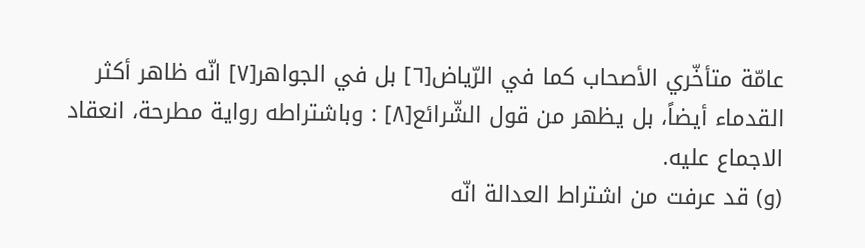عامّة متأخّري الأصحاب كما في الرّياض[٦] بل في الجواهر[٧] انّه ظاهر أكثر القدماء أيضاً، بل يظهر من قول الشّرائع[٨] : وباشتراطه رواية مطرحة، انعقاد الاجماع عليه.
(و) قد عرفت من اشتراط العدالة انّه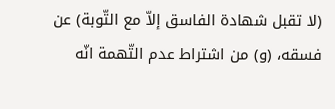(لا تقبل شهادة الفاسق إلاّ مع التّوبة) عن فسقه، (و) من اشتراط عدم التّهمة انّه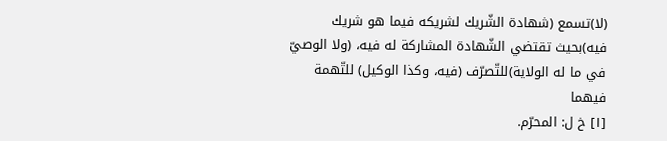(لا)تسمع (شهادة الشّريك لشريكه فيما هو شريك فيه)بحيث تقتضي الشّهادة المشاركة له فيه، (ولا الوصيّ في ما له الولاية)للتّصرّف (فيه، وكذا الوكيل) للتّهمة فيهما
[١] خ ل: المحرّم.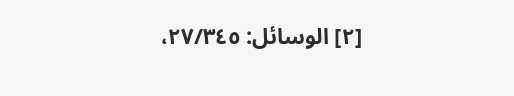[٢] الوسائل: ٢٧/٣٤٥،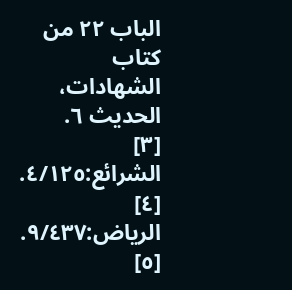الباب ٢٢ من كتاب الشهادات، الحديث ٦.
[٣] الشرائع:٤/١٢٥.
[٤] الرياض:٩/٤٣٧.
[٥]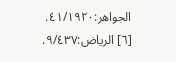الجواهر:٤١/١٩٢٠.
[٦] الرياض:٩/٤٣٧.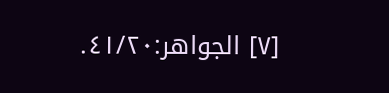[٧] الجواهر:٤١/٢٠.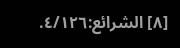[٨] الشرائع:٤/١٢٦.